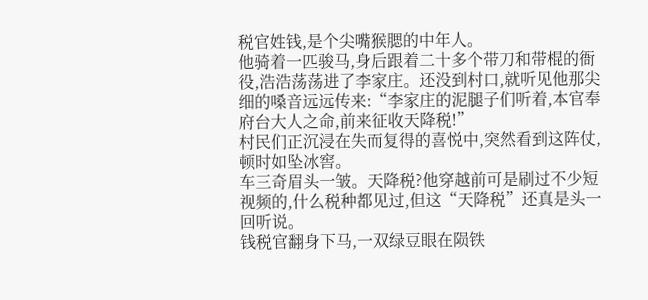税官姓钱,是个尖嘴猴腮的中年人。
他骑着一匹骏马,身后跟着二十多个带刀和带棍的衙役,浩浩荡荡进了李家庄。还没到村口,就听见他那尖细的嗓音远远传来:“李家庄的泥腿子们听着,本官奉府台大人之命,前来征收天降税!”
村民们正沉浸在失而复得的喜悦中,突然看到这阵仗,顿时如坠冰窖。
车三奇眉头一皱。天降税?他穿越前可是刷过不少短视频的,什么税种都见过,但这“天降税”还真是头一回听说。
钱税官翻身下马,一双绿豆眼在陨铁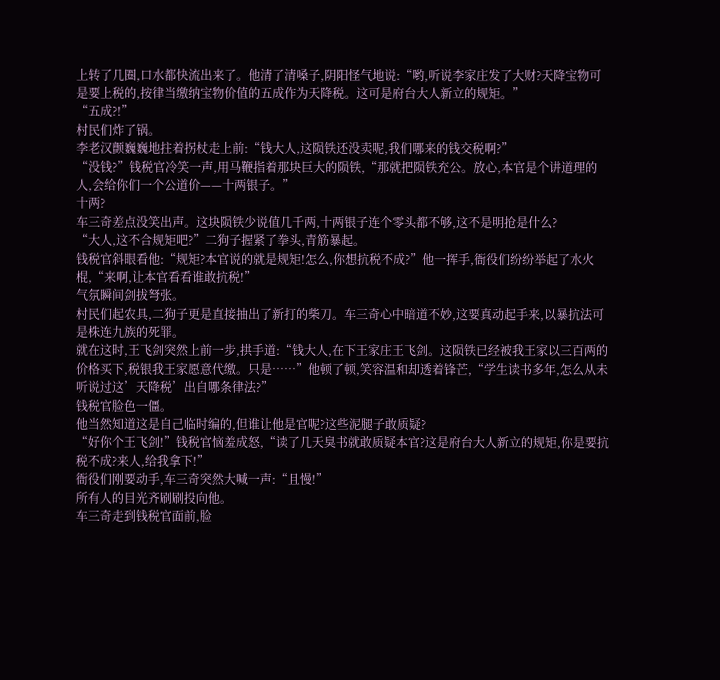上转了几圈,口水都快流出来了。他清了清嗓子,阴阳怪气地说:“哟,听说李家庄发了大财?天降宝物可是要上税的,按律当缴纳宝物价值的五成作为天降税。这可是府台大人新立的规矩。”
“五成?!”
村民们炸了锅。
李老汉颤巍巍地拄着拐杖走上前:“钱大人,这陨铁还没卖呢,我们哪来的钱交税啊?”
“没钱?”钱税官冷笑一声,用马鞭指着那块巨大的陨铁,“那就把陨铁充公。放心,本官是个讲道理的人,会给你们一个公道价——十两银子。”
十两?
车三奇差点没笑出声。这块陨铁少说值几千两,十两银子连个零头都不够,这不是明抢是什么?
“大人,这不合规矩吧?”二狗子握紧了拳头,青筋暴起。
钱税官斜眼看他:“规矩?本官说的就是规矩!怎么,你想抗税不成?”他一挥手,衙役们纷纷举起了水火棍,“来啊,让本官看看谁敢抗税!”
气氛瞬间剑拔弩张。
村民们起农具,二狗子更是直接抽出了新打的柴刀。车三奇心中暗道不妙,这要真动起手来,以暴抗法可是株连九族的死罪。
就在这时,王飞剑突然上前一步,拱手道:“钱大人,在下王家庄王飞剑。这陨铁已经被我王家以三百两的价格买下,税银我王家愿意代缴。只是……”他顿了顿,笑容温和却透着锋芒,“学生读书多年,怎么从未听说过这’天降税’出自哪条律法?”
钱税官脸色一僵。
他当然知道这是自己临时编的,但谁让他是官呢?这些泥腿子敢质疑?
“好你个王飞剑!”钱税官恼羞成怒,“读了几天臭书就敢质疑本官?这是府台大人新立的规矩,你是要抗税不成?来人,给我拿下!”
衙役们刚要动手,车三奇突然大喊一声:“且慢!”
所有人的目光齐刷刷投向他。
车三奇走到钱税官面前,脸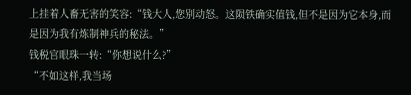上挂着人畜无害的笑容:“钱大人,您别动怒。这陨铁确实值钱,但不是因为它本身,而是因为我有炼制神兵的秘法。”
钱税官眼珠一转:“你想说什么?”
“不如这样,我当场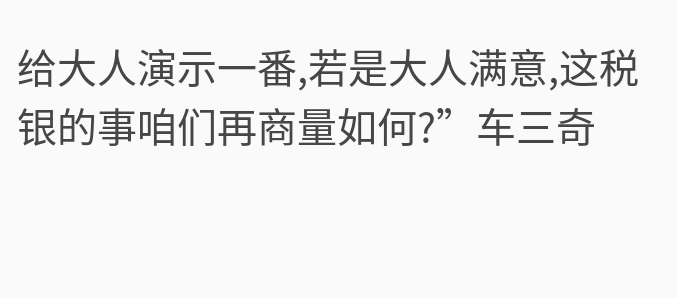给大人演示一番,若是大人满意,这税银的事咱们再商量如何?”车三奇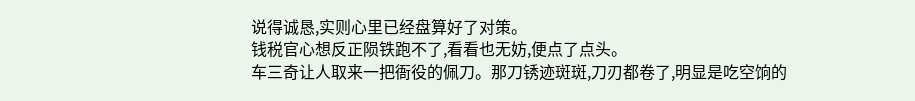说得诚恳,实则心里已经盘算好了对策。
钱税官心想反正陨铁跑不了,看看也无妨,便点了点头。
车三奇让人取来一把衙役的佩刀。那刀锈迹斑斑,刀刃都卷了,明显是吃空饷的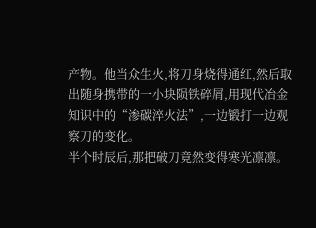产物。他当众生火,将刀身烧得通红,然后取出随身携带的一小块陨铁碎屑,用现代冶金知识中的“渗碳淬火法”,一边锻打一边观察刀的变化。
半个时辰后,那把破刀竟然变得寒光凛凛。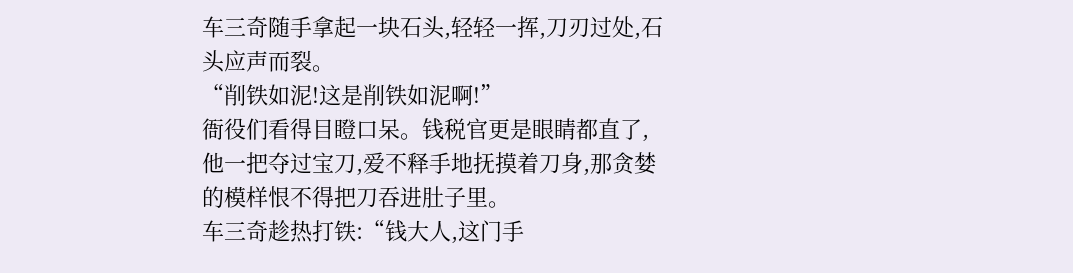车三奇随手拿起一块石头,轻轻一挥,刀刃过处,石头应声而裂。
“削铁如泥!这是削铁如泥啊!”
衙役们看得目瞪口呆。钱税官更是眼睛都直了,他一把夺过宝刀,爱不释手地抚摸着刀身,那贪婪的模样恨不得把刀吞进肚子里。
车三奇趁热打铁:“钱大人,这门手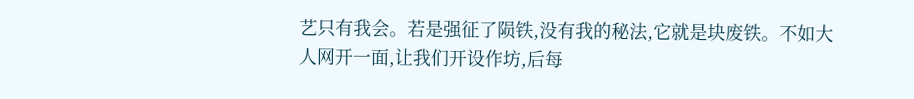艺只有我会。若是强征了陨铁,没有我的秘法,它就是块废铁。不如大人网开一面,让我们开设作坊,后每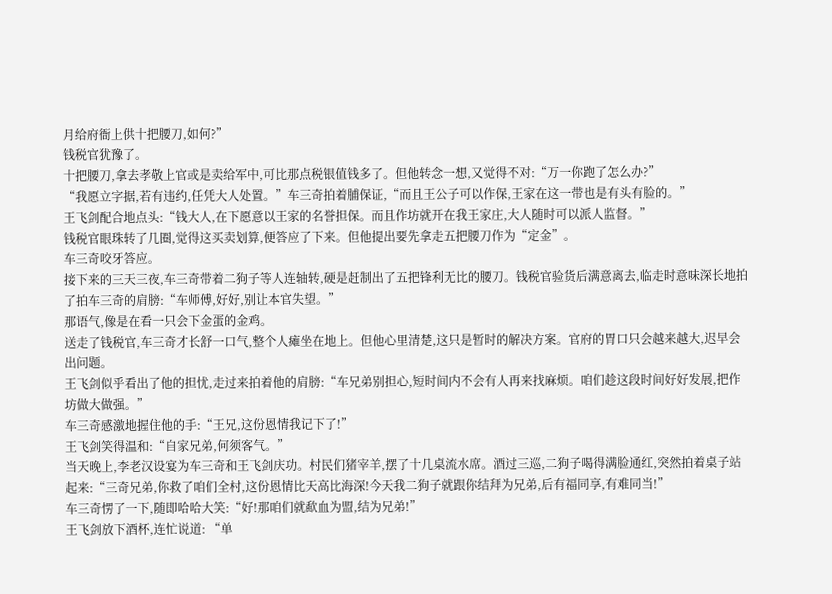月给府衙上供十把腰刀,如何?”
钱税官犹豫了。
十把腰刀,拿去孝敬上官或是卖给军中,可比那点税银值钱多了。但他转念一想,又觉得不对:“万一你跑了怎么办?”
“我愿立字据,若有违约,任凭大人处置。”车三奇拍着脯保证,“而且王公子可以作保,王家在这一带也是有头有脸的。”
王飞剑配合地点头:“钱大人,在下愿意以王家的名誉担保。而且作坊就开在我王家庄,大人随时可以派人监督。”
钱税官眼珠转了几圈,觉得这买卖划算,便答应了下来。但他提出要先拿走五把腰刀作为“定金”。
车三奇咬牙答应。
接下来的三天三夜,车三奇带着二狗子等人连轴转,硬是赶制出了五把锋利无比的腰刀。钱税官验货后满意离去,临走时意味深长地拍了拍车三奇的肩膀:“车师傅,好好,别让本官失望。”
那语气,像是在看一只会下金蛋的金鸡。
送走了钱税官,车三奇才长舒一口气,整个人瘫坐在地上。但他心里清楚,这只是暂时的解决方案。官府的胃口只会越来越大,迟早会出问题。
王飞剑似乎看出了他的担忧,走过来拍着他的肩膀:“车兄弟别担心,短时间内不会有人再来找麻烦。咱们趁这段时间好好发展,把作坊做大做强。”
车三奇感激地握住他的手:“王兄,这份恩情我记下了!”
王飞剑笑得温和:“自家兄弟,何须客气。”
当天晚上,李老汉设宴为车三奇和王飞剑庆功。村民们猪宰羊,摆了十几桌流水席。酒过三巡,二狗子喝得满脸通红,突然拍着桌子站起来:“三奇兄弟,你救了咱们全村,这份恩情比天高比海深!今天我二狗子就跟你结拜为兄弟,后有福同享,有难同当!”
车三奇愣了一下,随即哈哈大笑:“好!那咱们就歃血为盟,结为兄弟!”
王飞剑放下酒杯,连忙说道: “单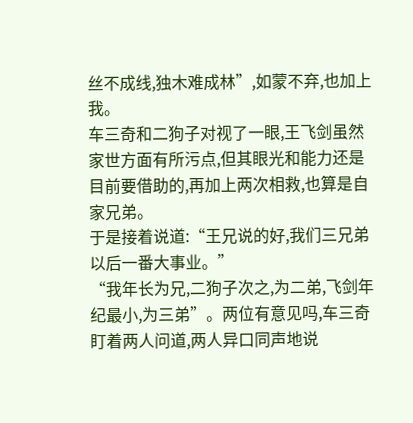丝不成线,独木难成林”,如蒙不弃,也加上我。
车三奇和二狗子对视了一眼,王飞剑虽然家世方面有所污点,但其眼光和能力还是目前要借助的,再加上两次相救,也算是自家兄弟。
于是接着说道:“王兄说的好,我们三兄弟以后一番大事业。”
“我年长为兄,二狗子次之,为二弟,飞剑年纪最小,为三弟”。两位有意见吗,车三奇盯着两人问道,两人异口同声地说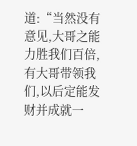道:“当然没有意见,大哥之能力胜我们百倍,有大哥带领我们,以后定能发财并成就一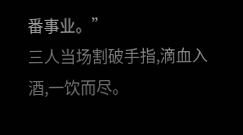番事业。”
三人当场割破手指,滴血入酒,一饮而尽。